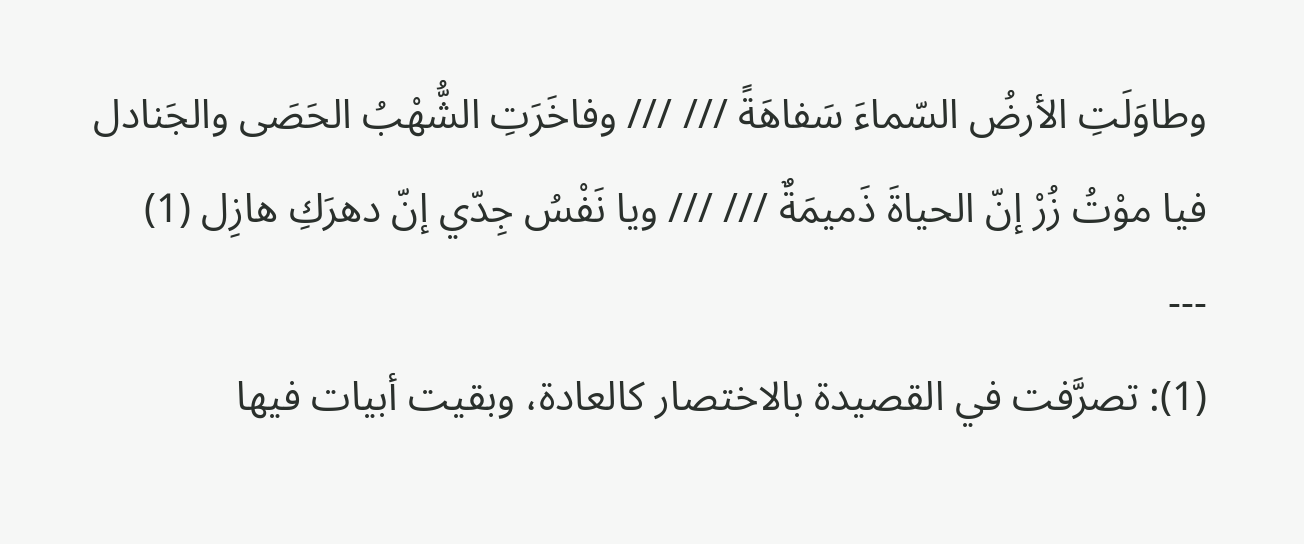وطاوَلَتِ الأرضُ السّماءَ سَفاهَةً /// /// وفاخَرَتِ الشُّهْبُ الحَصَى والجَنادل
فيا موْتُ زُرْ إنّ الحياةَ ذَميمَةٌ /// /// ويا نَفْسُ جِدّي إنّ دهرَكِ هازِل (1)
---
(1): تصرَّفت في القصيدة بالاختصار كالعادة، وبقيت أبيات فيها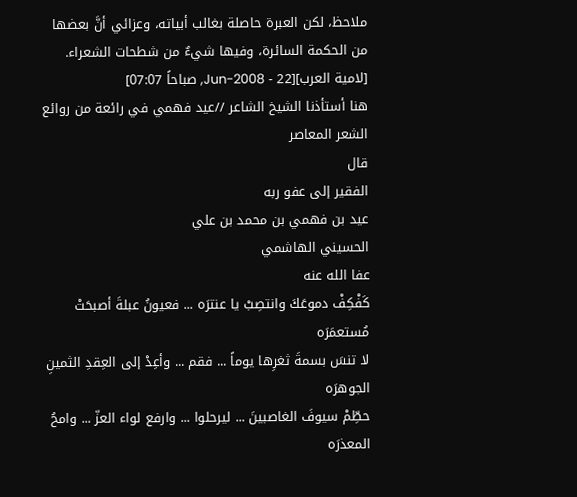ملاحظ، لكن العبرة حاصلة بغالب أبياته، وعزائي أنَّ بعضها من الحكمة السائرة، وفيها شيءٌ من شطحات الشعراء.
[لامية العرب][22 - Jun-2008, صباحاً 07:07]
هنا أستأذنا الشيخ الشاعر //عيد فهمي في رائعة من روائع الشعر المعاصر
قال
الفقير إلى عفو ربه
عيد بن فهمي بن محمد بن علي
الحسيني الهاشمي
عفا الله عنه
كَفْكِفْ دموعَكَ وانتصِبْ يا عنترَه ... فعيونُ عبلةَ أصبحَتْ مُستعمَرَه
لا تنسَ بسمةَ ثغرِها يوماً ... فقم ... وأعِدْ إلى العِقدِ الثمينِ الجوهرَه
حطِّمْ سيوفَ الغاصبينَ ... ليرحلوا ... وارفع لواء العزّ ... وامحُ المعذرَه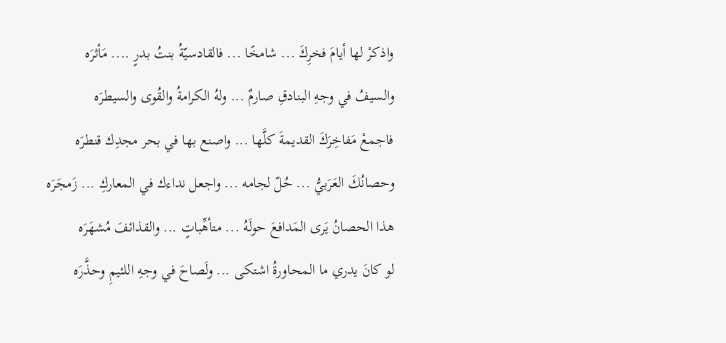واذكرْ لها أيامَ فخرِكَ ... شامخًا ... فالقادسيّةُ بنتُ بدرٍ .... مَأثرَه
والسيفُ في وجهِ البنادقِ صارمٌ ... ولهُ الكرامةُ والقُوى والسيطرَه
فاجمعْ مَفاخِرَكَ القديمةَ كلَّها ... واصنع بها في بحر مجدِك قنطرَه
وحصانُكَ العَرَبيُّ ... حُلّ لجامه ... واجعل نداءك في المعاركِ ... زَمجَرَه
هذا الحصانُ يَرى المَدافعَ حولَهُ ... متأهِّباتٍ ... والقذائفَ مُشهَرَه
لو كانَ يدري ما المحاورةُ اشتكى ... ولَصاحَ في وجهِ اللئيمِ وحذَّرَه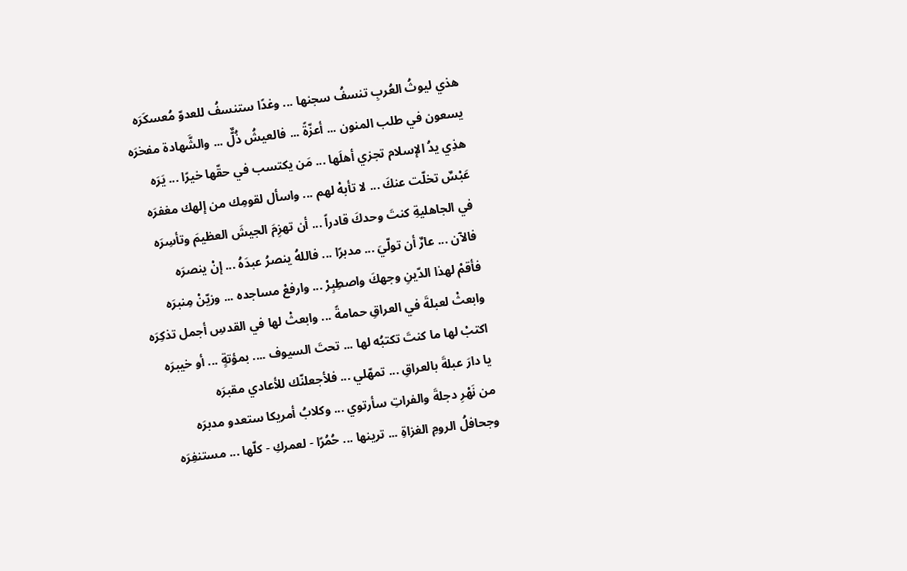هذي ليوثُ العُربِ تنسفُ سجنها ... وغدًا ستنسفُ للعدوّ مُعسكَرَه
يسعون في طلب المنون ... أعزّةً ... فالعيشُ ذُلٌّ ... والشَّهادة مفخرَه
هذِي يدُ الإسلام تجزي أهلَها ... مَن يكتسب في حقّها خيرًا ... يَرَه
عَبْسٌ تخلّت عنكَ ... لا تأبهْ لهم ... واسأل لقومِك من إلهك مغفرَه
في الجاهليةِ كنتَ وحدكَ قادراً ... أن تهزِمَ الجيشَ العظيمَ وتأسِرَه
فالآن ... عارٌ أن تولّيَ ... مدبرًا ... فاللهُ ينصرُ عبدَهُ ... إنْ ينصرَه
فأقمْ لهذا الدّينِ وجهكَ واصطِبِرْ ... وارفعْ مساجده ... وزيّنْ مِنبرَه
وابعثْ لعبلةَ في العراقِ حمامةً ... وابعثْ لها في القدسِ أجمل تذكِرَه
اكتبْ لها ما كنتَ تكتبُه لها ... تحتَ السيوف .... بمؤتةٍ ... أو خيبرَه
يا دارَ عبلةَ بالعراقِ ... تمهّلي ... فلأجعلنّك للأعادي مقبرَه
من نَهْرِ دجلةَ والفراتِ سأرتوي ... وكلابُ أمريكا ستعدو مدبرَه
وجحافلُ الرومِ الغزاةِ ... ترينها ... حُمُرًا - لعمركِ - كلّها ... مستنفِرَه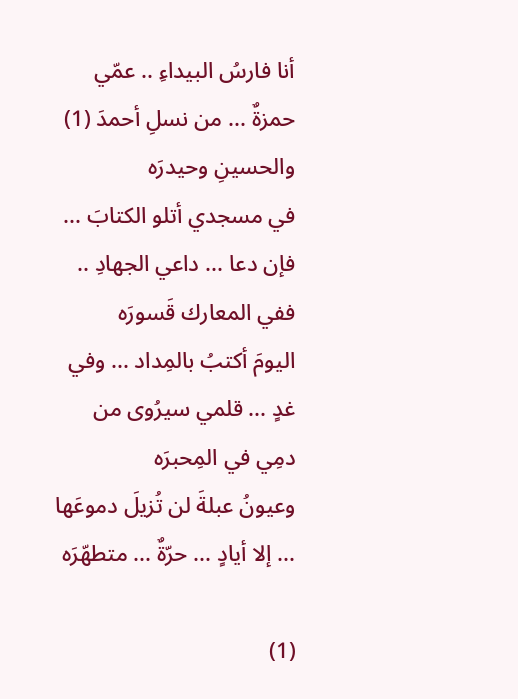أنا فارسُ البيداءِ .. عمّي حمزةٌ ... من نسلِ أحمدَ (1) والحسينِ وحيدرَه
في مسجدي أتلو الكتابَ ... فإن دعا ... داعي الجهادِ .. ففي المعارك قَسورَه
اليومَ أكتبُ بالمِداد ... وفي غدٍ ... قلمي سيرُوى من دمِي في المِحبرَه
وعيونُ عبلةَ لن تُزيلَ دموعَها ... إلا أيادٍ ... حرّةٌ ... متطهّرَه

(1)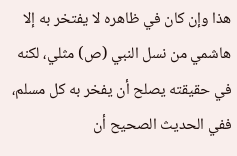هذا وإن كان في ظاهره لا يفتخر به إلا هاشمي من نسل النبي (ص) مثلي، لكنه في حقيقته يصلح أن يفخر به كل مسلم، ففي الحديث الصحيح أن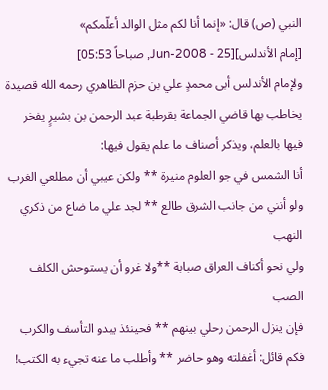النبي (ص) قال: «إنما أنا لكم مثل الوالد أعلّمكم»
[إمام الأندلس][25 - Jun-2008, صباحاً 05:53]
ولإمام الأندلس أبى محمدٍ علي بن حزم الظاهري رحمه الله قصيدة يخاطب بها قاضي الجماعة بقرطبة عبد الرحمن بن بشيرٍ يفخر فيها بالعلم، ويذكر أصناف ما علم يقول فيها:
أنا الشمس في جو العلوم منيرة ** ولكن عيبي أن مطلعي الغرب
ولو أنني من جانب الشرق طالع ** لجد علي ما ضاع من ذكري النهب
ولي نحو أكناف العراق صبابة **ولا غرو أن يستوحش الكلف الصب
فإن ينزل الرحمن رحلي بينهم ** فحينئذ يبدو التأسف والكرب
فكم قائل: أغفلته وهو حاضر ** وأطلب ما عنه تجيء به الكتب!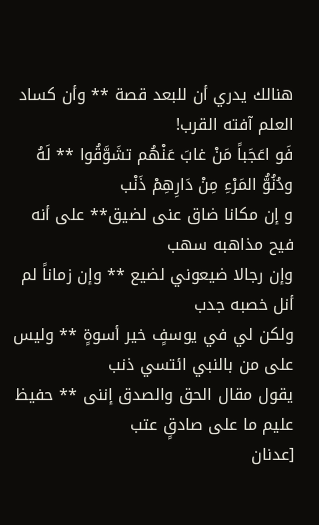هنالك يدري أن للبعد قصة ** وأن كساد العلم آفته القرب!
فَو اعَجَباً مَنْ غابَ عَنْهُم تشَوَّقُوا ** لَهُ ودُنُوُّ المَرْءِ مِنْ دَارِهِمْ ذَنْب
و إن مكانا ضاق عنى لضيق** على أنه فيح مذاهبه سهب
وإن رجالا ضيعوني لضيع ** وإن زماناً لم أنل خصبه جدب
ولكن لي في يوسفٍ خير أسوةٍ ** وليس على من بالنبي ائتسي ذنب
يقول مقال الحق والصدق إننى ** حفيظ عليم ما على صادقٍ عتب
[عدنان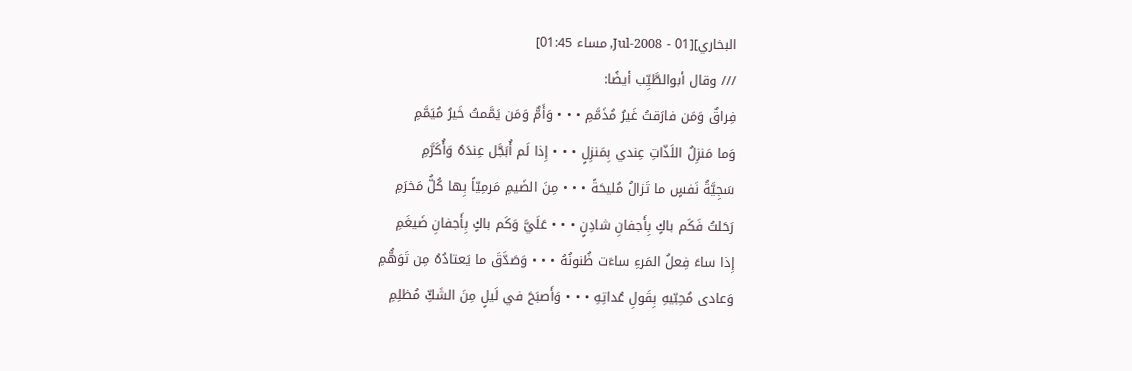البخاري][01 - Jul-2008, مساء 01:45]
/// وقال أبوالطَّيِّب أيضًا:
فِراقٌ وَمَن فارَقتُ غَيرُ مُذَمَّمِ • • • وَأَمٌّ وَمَن يَمَّمتُ خَيرُ مُيَمَّمِ
وَما مَنزِلُ اللَذّاتِ عِندي بِمَنزِلٍ • • • إِذا لَم أُبَجَّل عِندَهُ وَأُكَرَّمِ
سَجِيَّةُ نَفسٍ ما تَزالُ مُليحَةً • • • مِنَ الضَيمِ مَرمِيّاً بِها كُلُّ مَخرَمِ
رَحَلتُ فَكَم باكٍ بِأَجفانِ شادِنٍ • • • عَلَيَّ وَكَم باكٍ بِأَجفانِ ضَيغَمِ
إِذا ساءَ فِعلُ المَرءِ ساءَت ظُنونُهُ • • • وَصَدَّقَ ما يَعتادُهُ مِن تَوَهُّمِ
وَعادى مُحِبّيهِ بِقَولِ عُداتِهِ • • • وَأَصبَحَ في لَيلٍ مِنَ الشَكِّ مُظلِمِ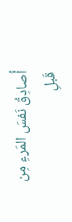أُصادِقُ نَفسَ المَرءِ مِن قَبلِ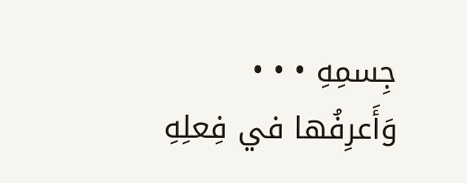جِسمِهِ • • • وَأَعرِفُها في فِعلِهِ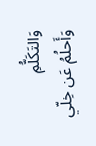وَالتَكَلُّمِ
وَأَحلُمُ عَن خِلّي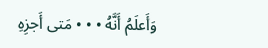وَأَعلَمُ أَنَّهُ • • • مَتى أَجزِهِ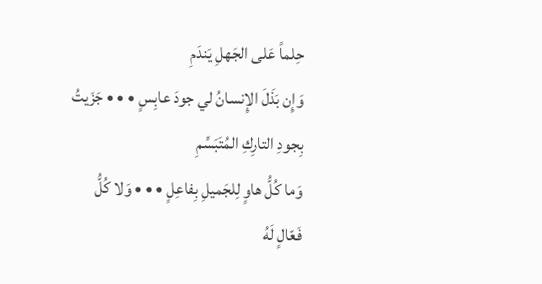حِلماً عَلى الجَهلِ يَندَمِ
وَإِن بَذَلَ الإِنسانُ لي جودَ عابِسٍ • • • جَزَيتُ بِجودِ التارِكِ المُتَبَسِّمِ
وَما كُلُّ هاوٍ لِلجَميلِ بِفاعِلٍ • • • وَلا كُلُّ فَعّالٍ لَهُ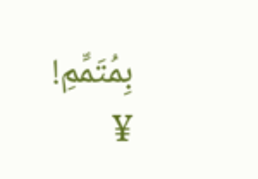بِمُتَمِّمِ!
¥